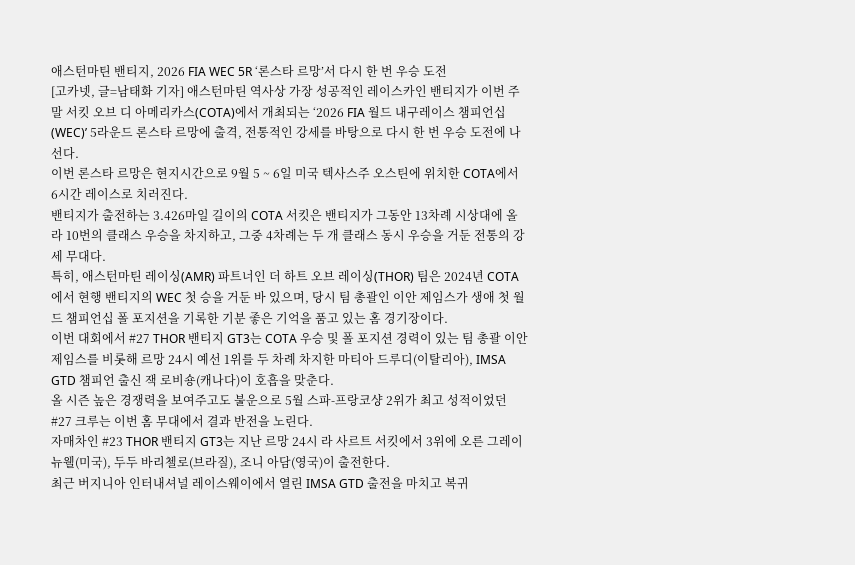애스턴마틴 밴티지, 2026 FIA WEC 5R ‘론스타 르망’서 다시 한 번 우승 도전
[고카넷, 글=남태화 기자] 애스턴마틴 역사상 가장 성공적인 레이스카인 밴티지가 이번 주말 서킷 오브 디 아메리카스(COTA)에서 개최되는 ‘2026 FIA 월드 내구레이스 챔피언십(WEC)’ 5라운드 론스타 르망에 출격, 전통적인 강세를 바탕으로 다시 한 번 우승 도전에 나선다.
이번 론스타 르망은 현지시간으로 9월 5 ~ 6일 미국 텍사스주 오스틴에 위치한 COTA에서 6시간 레이스로 치러진다.
밴티지가 출전하는 3.426마일 길이의 COTA 서킷은 밴티지가 그동안 13차례 시상대에 올라 10번의 클래스 우승을 차지하고, 그중 4차례는 두 개 클래스 동시 우승을 거둔 전통의 강세 무대다.
특히, 애스턴마틴 레이싱(AMR) 파트너인 더 하트 오브 레이싱(THOR) 팀은 2024년 COTA에서 현행 밴티지의 WEC 첫 승을 거둔 바 있으며, 당시 팀 총괄인 이안 제임스가 생애 첫 월드 챔피언십 폴 포지션을 기록한 기분 좋은 기억을 품고 있는 홈 경기장이다.
이번 대회에서 #27 THOR 밴티지 GT3는 COTA 우승 및 폴 포지션 경력이 있는 팀 총괄 이안 제임스를 비롯해 르망 24시 예선 1위를 두 차례 차지한 마티아 드루디(이탈리아), IMSA GTD 챔피언 출신 잭 로비숑(캐나다)이 호흡을 맞춘다.
올 시즌 높은 경쟁력을 보여주고도 불운으로 5월 스파-프랑코샹 2위가 최고 성적이었던 #27 크루는 이번 홈 무대에서 결과 반전을 노린다.
자매차인 #23 THOR 밴티지 GT3는 지난 르망 24시 라 사르트 서킷에서 3위에 오른 그레이 뉴웰(미국), 두두 바리첼로(브라질), 조니 아담(영국)이 출전한다.
최근 버지니아 인터내셔널 레이스웨이에서 열린 IMSA GTD 출전을 마치고 복귀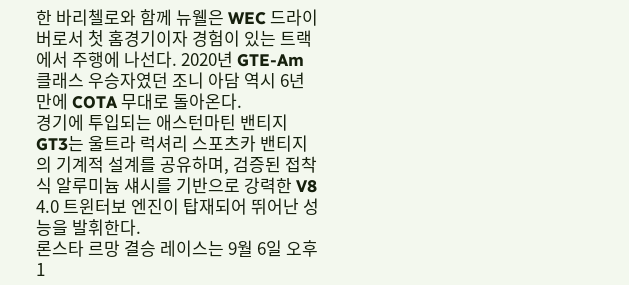한 바리첼로와 함께 뉴웰은 WEC 드라이버로서 첫 홈경기이자 경험이 있는 트랙에서 주행에 나선다. 2020년 GTE-Am 클래스 우승자였던 조니 아담 역시 6년 만에 COTA 무대로 돌아온다.
경기에 투입되는 애스턴마틴 밴티지 GT3는 울트라 럭셔리 스포츠카 밴티지의 기계적 설계를 공유하며, 검증된 접착식 알루미늄 섀시를 기반으로 강력한 V8 4.0 트윈터보 엔진이 탑재되어 뛰어난 성능을 발휘한다.
론스타 르망 결승 레이스는 9월 6일 오후 1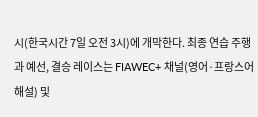시(한국시간 7일 오전 3시)에 개막한다. 최종 연습 주행과 예선, 결승 레이스는 FIAWEC+ 채널(영어·프랑스어 해설) 및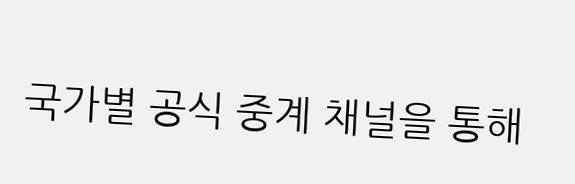국가별 공식 중계 채널을 통해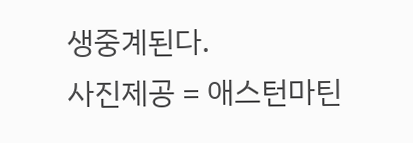생중계된다.
사진제공 = 애스턴마틴